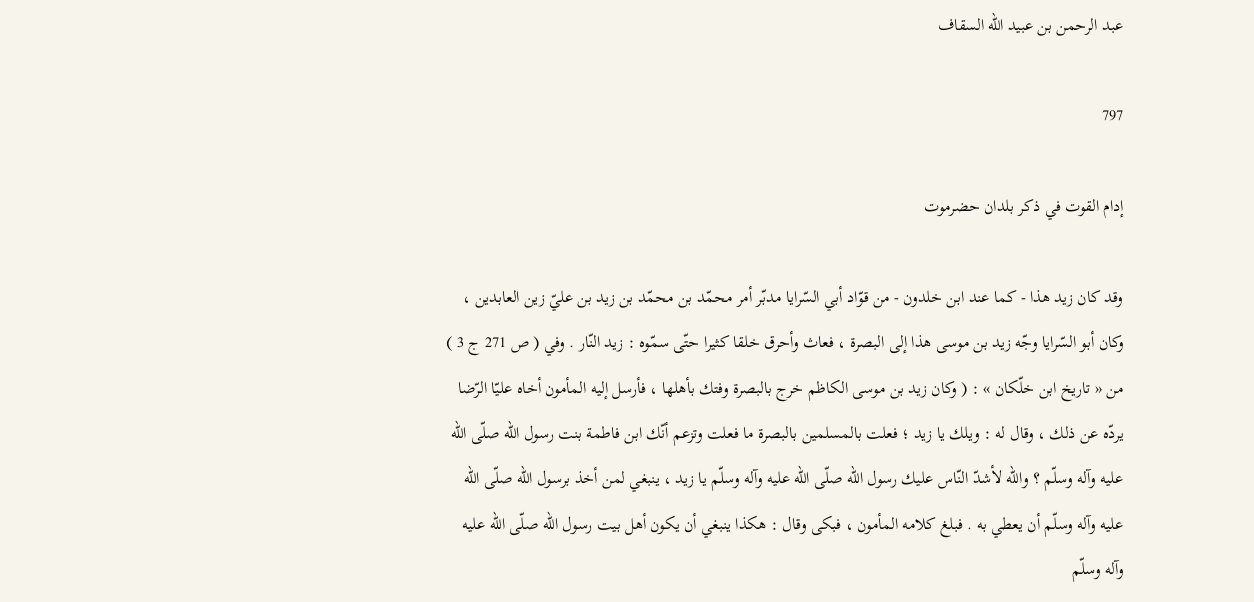عبد الرحمن بن عبيد الله السقاف

797

إدام القوت في ذكر بلدان حضرموت

وقد كان زيد هذا - كما عند ابن خلدون - من قوّاد أبي السّرايا مدبّر أمر محمّد بن محمّد بن زيد بن عليّ زين العابدين ، وكان أبو السّرايا وجّه زيد بن موسى هذا إلى البصرة ، فعاث وأحرق خلقا كثيرا حتّى سمّوه : زيد النّار . وفي ( ص 271 ج 3 ) من « تاريخ ابن خلّكان » : ( وكان زيد بن موسى الكاظم خرج بالبصرة وفتك بأهلها ، فأرسل إليه المأمون أخاه عليّا الرّضا يردّه عن ذلك ، وقال له : ويلك يا زيد ؛ فعلت بالمسلمين بالبصرة ما فعلت وتزعم أنّك ابن فاطمة بنت رسول اللّه صلّى اللّه عليه وآله وسلّم ؟ واللّه لأشدّ النّاس عليك رسول اللّه صلّى اللّه عليه وآله وسلّم يا زيد ، ينبغي لمن أخذ برسول اللّه صلّى اللّه عليه وآله وسلّم أن يعطي به . فبلغ كلامه المأمون ، فبكى وقال : هكذا ينبغي أن يكون أهل بيت رسول اللّه صلّى اللّه عليه وآله وسلّم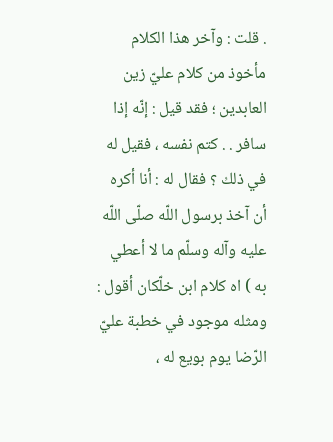. قلت : وآخر هذا الكلام مأخوذ من كلام عليّ زين العابدين ؛ فقد قيل : إنّه إذا سافر . . كتم نفسه ، فقيل له في ذلك ؟ فقال له : أنا أكره أن آخذ برسول اللّه صلّى اللّه عليه وآله وسلّم ما لا أعطي به ) اه كلام ابن خلّكان أقول : ومثله موجود في خطبة عليّ الرّضا يوم بويع له ،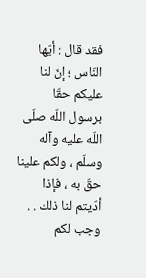فقد قال : أيّها النّاس ؛ إنّ لنا عليكم حقّا برسول اللّه صلّى اللّه عليه وآله وسلّم ، ولكم علينا حقّ به ، فإذا أدّيتم لنا ذلك . . وجب لكم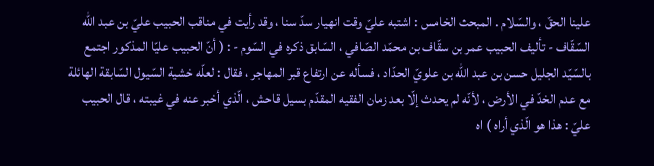علينا الحقّ ، والسّلام . المبحث الخامس : اشتبه عليّ وقت انهيار سدّ سنا ، وقد رأيت في مناقب الحبيب عليّ بن عبد اللّه السّقّاف - تأليف الحبيب عمر بن سقّاف بن محمّد الصّافي ، السّابق ذكره في السّوم - : ( أنّ الحبيب عليّا المذكور اجتمع بالسّيّد الجليل حسن بن عبد اللّه بن علويّ الحدّاد ، فسأله عن ارتفاع قبر المهاجر ، فقال : لعلّه خشية السّيول السّابقة الهائلة مع عدم الخدّ في الأرض ، لأنّه لم يحدث إلّا بعد زمان الفقيه المقدّم بسيل قاحش ، الّذي أخبر عنه في غيبته ، قال الحبيب عليّ : هذا هو الّذي أراه ) اه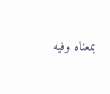بمعناه وفيه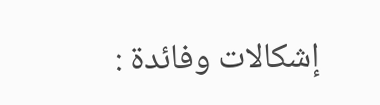إشكالات وفائدة :